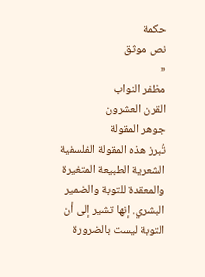حكمة
نص موثق
«
مظفر النواب
القرن العشرون
جوهر المقولة
تُبرز هذه المقولة الفلسفية الشعرية الطبيعة المتغيرة والمعقدة للتوبة والضمير البشري. إنها تشير إلى أن التوبة ليست بالضرورة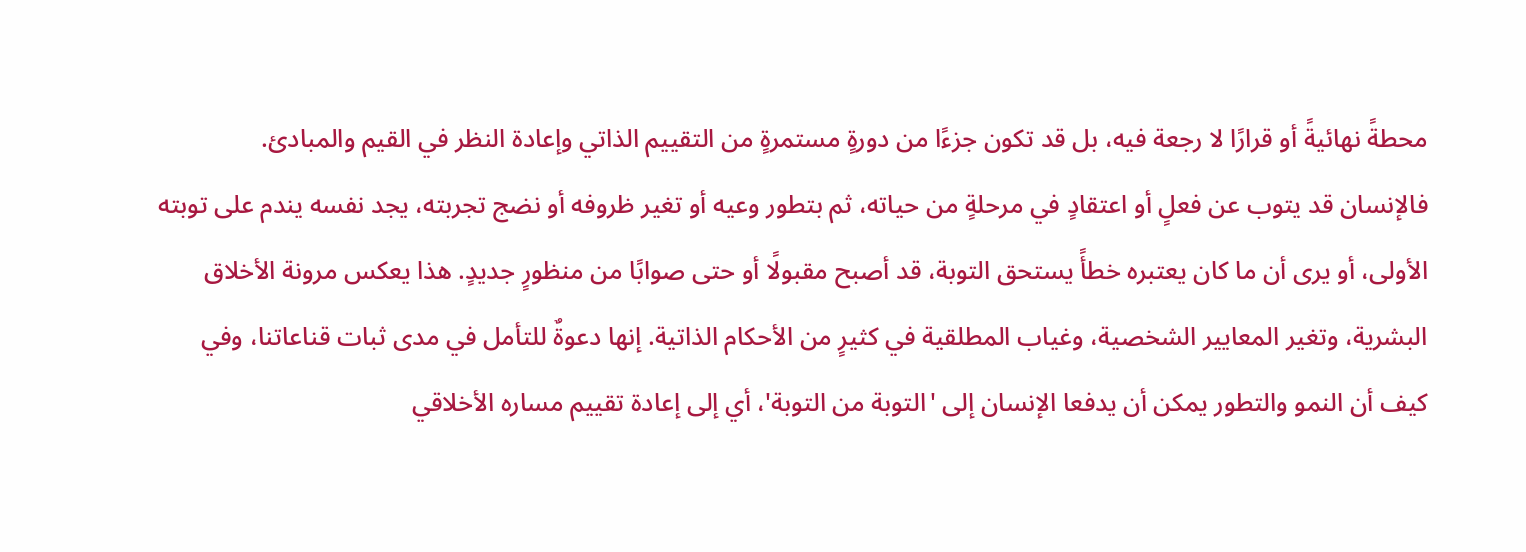محطةً نهائيةً أو قرارًا لا رجعة فيه، بل قد تكون جزءًا من دورةٍ مستمرةٍ من التقييم الذاتي وإعادة النظر في القيم والمبادئ.
فالإنسان قد يتوب عن فعلٍ أو اعتقادٍ في مرحلةٍ من حياته، ثم بتطور وعيه أو تغير ظروفه أو نضج تجربته، يجد نفسه يندم على توبته الأولى، أو يرى أن ما كان يعتبره خطأً يستحق التوبة، قد أصبح مقبولًا أو حتى صوابًا من منظورٍ جديدٍ. هذا يعكس مرونة الأخلاق البشرية، وتغير المعايير الشخصية، وغياب المطلقية في كثيرٍ من الأحكام الذاتية. إنها دعوةٌ للتأمل في مدى ثبات قناعاتنا، وفي كيف أن النمو والتطور يمكن أن يدفعا الإنسان إلى 'التوبة من التوبة'، أي إلى إعادة تقييم مساره الأخلاقي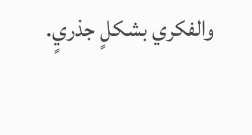والفكري بشكلٍ جذريٍ.